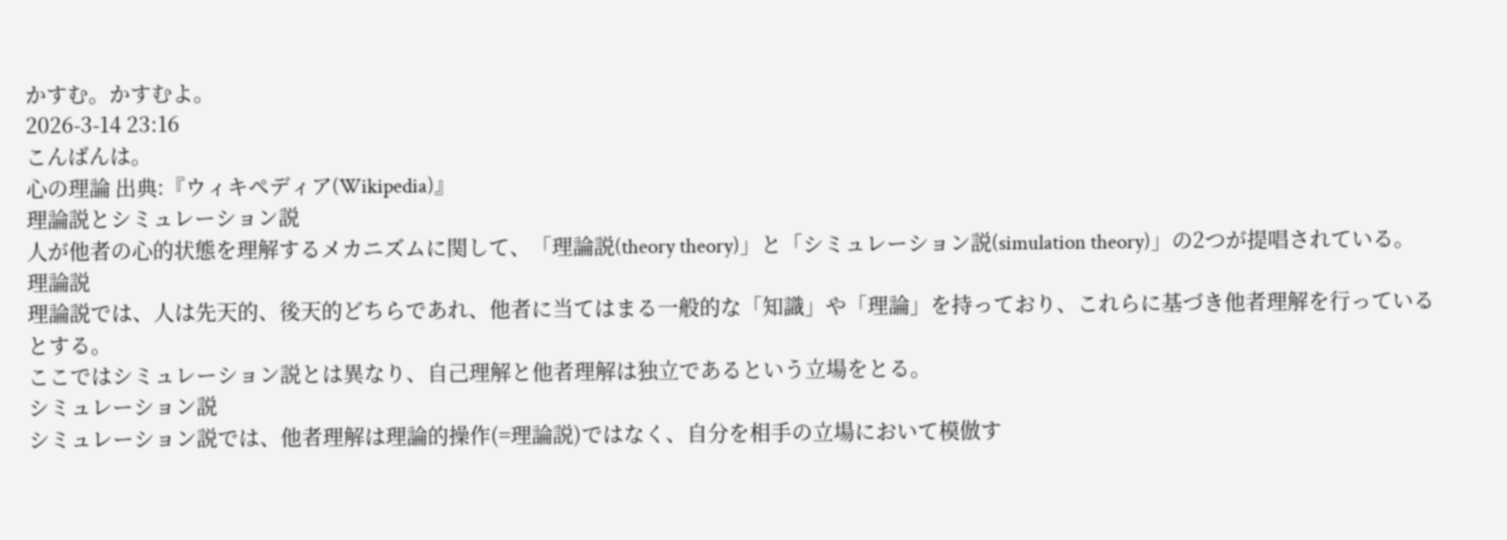かすむ。かすむよ。
2026-3-14 23:16
こんばんは。
心の理論 出典:『ウィキペディア(Wikipedia)』
理論説とシミュレーション説
人が他者の心的状態を理解するメカニズムに関して、「理論説(theory theory)」と「シミュレーション説(simulation theory)」の2つが提唱されている。
理論説
理論説では、人は先天的、後天的どちらであれ、他者に当てはまる一般的な「知識」や「理論」を持っており、これらに基づき他者理解を行っているとする。
ここではシミュレーション説とは異なり、自己理解と他者理解は独立であるという立場をとる。
シミュレーション説
シミュレーション説では、他者理解は理論的操作(=理論説)ではなく、自分を相手の立場において模倣す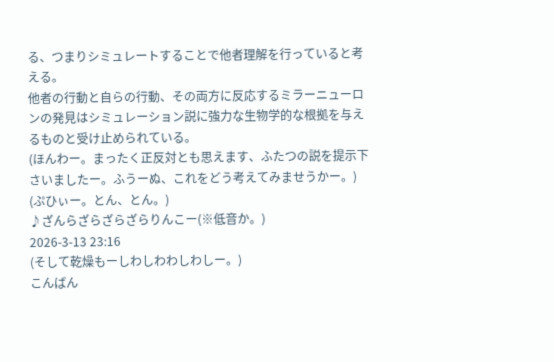る、つまりシミュレートすることで他者理解を行っていると考える。
他者の行動と自らの行動、その両方に反応するミラーニューロンの発見はシミュレーション説に強力な生物学的な根拠を与えるものと受け止められている。
(ほんわー。まったく正反対とも思えます、ふたつの説を提示下さいましたー。ふうーぬ、これをどう考えてみませうかー。)
(ぷひぃー。とん、とん。)
♪ざんらざらざらざらりんこー(※低音か。)
2026-3-13 23:16
(そして乾燥もーしわしわわしわしー。)
こんばん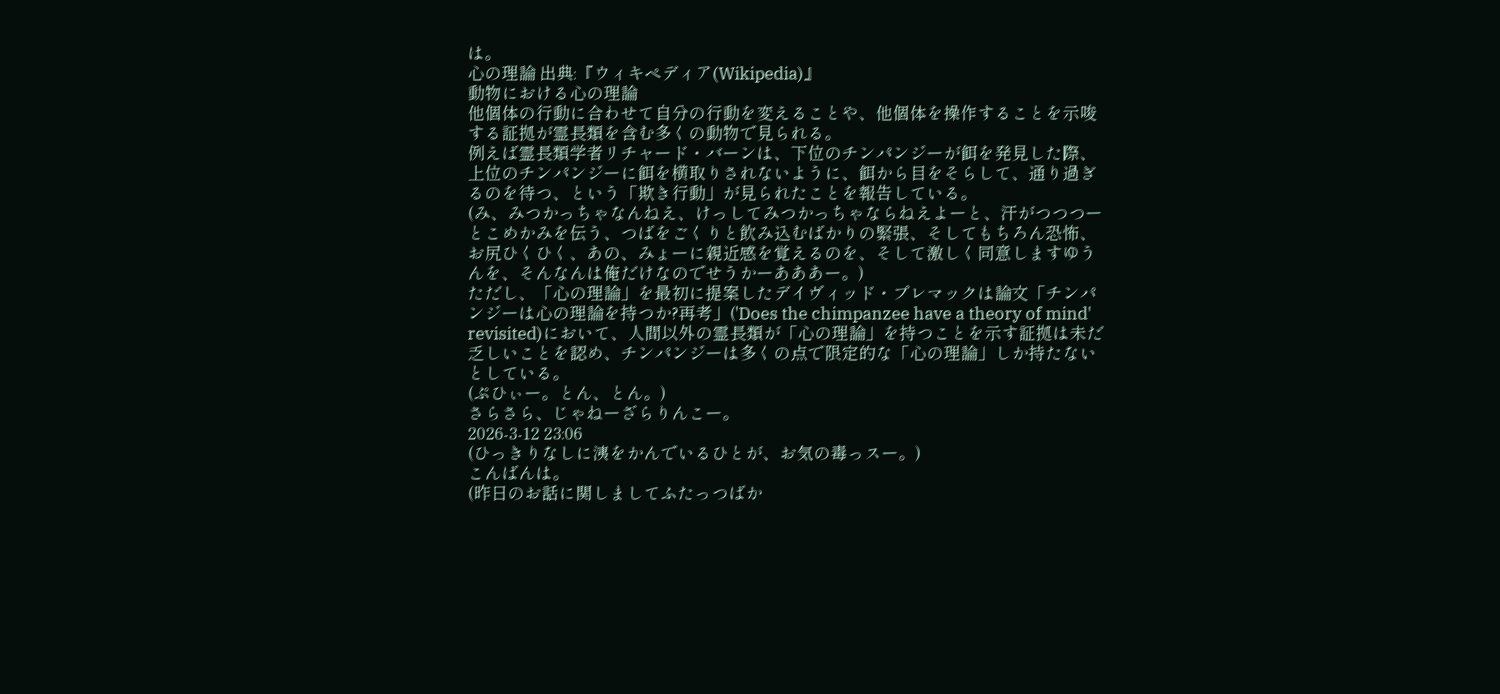は。
心の理論 出典:『ウィキペディア(Wikipedia)』
動物における心の理論
他個体の行動に合わせて自分の行動を変えることや、他個体を操作することを示唆する証拠が霊長類を含む多くの動物で見られる。
例えば霊長類学者リチャード・バーンは、下位のチンパンジーが餌を発見した際、上位のチンパンジーに餌を横取りされないように、餌から目をそらして、通り過ぎるのを待つ、という「欺き行動」が見られたことを報告している。
(み、みつかっちゃなんねえ、けっしてみつかっちゃならねえよーと、汗がつつつーとこめかみを伝う、つばをごくりと飲み込むばかりの緊張、そしてもちろん恐怖、お尻ひくひく、あの、みょーに親近感を覚えるのを、そして激しく同意しますゆうんを、そんなんは俺だけなのでせうかーあああー。)
ただし、「心の理論」を最初に提案したデイヴィッド・プレマックは論文「チンパンジーは心の理論を持つか?再考」('Does the chimpanzee have a theory of mind' revisited)において、人間以外の霊長類が「心の理論」を持つことを示す証拠は未だ乏しいことを認め、チンパンジーは多くの点で限定的な「心の理論」しか持たないとしている。
(ぷひぃー。とん、とん。)
さらさら、じゃねーざらりんこー。
2026-3-12 23:06
(ひっきりなしに洟をかんでいるひとが、お気の毒っスー。)
こんばんは。
(昨日のお話に関しましてふたっつばか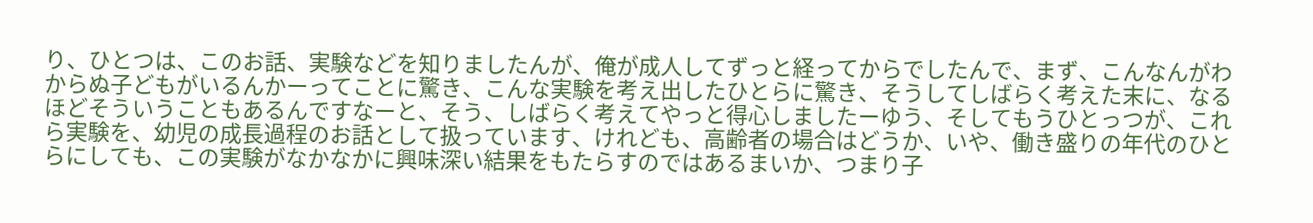り、ひとつは、このお話、実験などを知りましたんが、俺が成人してずっと経ってからでしたんで、まず、こんなんがわからぬ子どもがいるんかーってことに驚き、こんな実験を考え出したひとらに驚き、そうしてしばらく考えた末に、なるほどそういうこともあるんですなーと、そう、しばらく考えてやっと得心しましたーゆう、そしてもうひとっつが、これら実験を、幼児の成長過程のお話として扱っています、けれども、高齢者の場合はどうか、いや、働き盛りの年代のひとらにしても、この実験がなかなかに興味深い結果をもたらすのではあるまいか、つまり子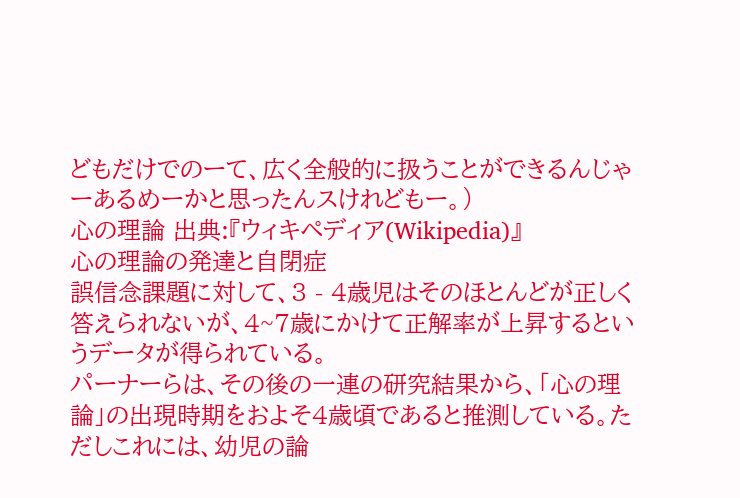どもだけでのーて、広く全般的に扱うことができるんじゃーあるめーかと思ったんスけれどもー。)
心の理論 出典:『ウィキペディア(Wikipedia)』
心の理論の発達と自閉症
誤信念課題に対して、3 - 4歳児はそのほとんどが正しく答えられないが、4~7歳にかけて正解率が上昇するというデータが得られている。
パーナーらは、その後の一連の研究結果から、「心の理論」の出現時期をおよそ4歳頃であると推測している。ただしこれには、幼児の論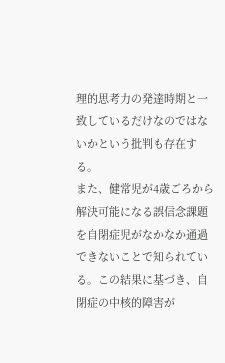理的思考力の発達時期と一致しているだけなのではないかという批判も存在する。
また、健常児が4歳ごろから解決可能になる誤信念課題を自閉症児がなかなか通過できないことで知られている。この結果に基づき、自閉症の中核的障害が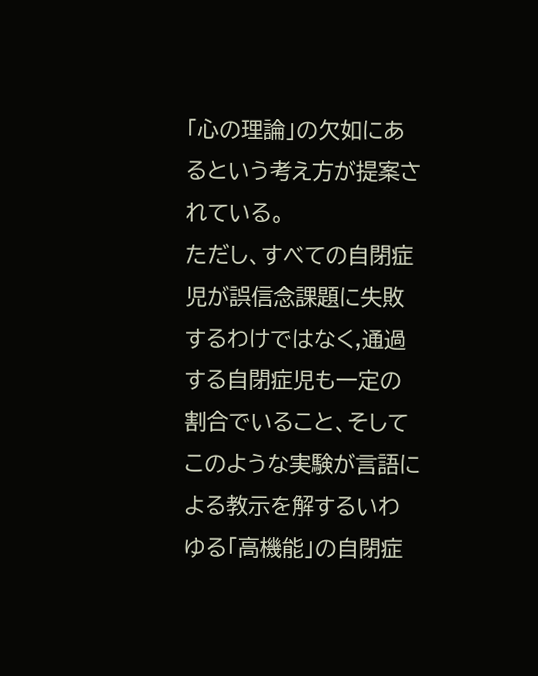「心の理論」の欠如にあるという考え方が提案されている。
ただし、すべての自閉症児が誤信念課題に失敗するわけではなく,通過する自閉症児も一定の割合でいること、そしてこのような実験が言語による教示を解するいわゆる「高機能」の自閉症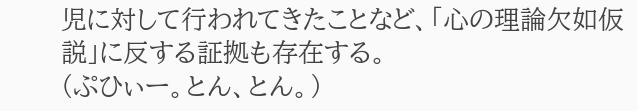児に対して行われてきたことなど、「心の理論欠如仮説」に反する証拠も存在する。
(ぷひぃー。とん、とん。)